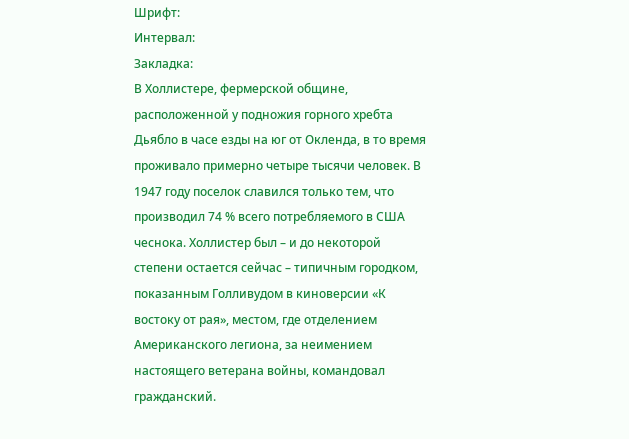Шрифт:
Интервал:
Закладка:
В Холлистере, фермерской общине, расположенной у подножия горного хребта Дьябло в часе езды на юг от Окленда, в то время проживало примерно четыре тысячи человек. В 1947 году поселок славился только тем, что производил 74 % всего потребляемого в США чеснока. Холлистер был – и до некоторой степени остается сейчас – типичным городком, показанным Голливудом в киноверсии «К востоку от рая», местом, где отделением Американского легиона, за неимением настоящего ветерана войны, командовал гражданский.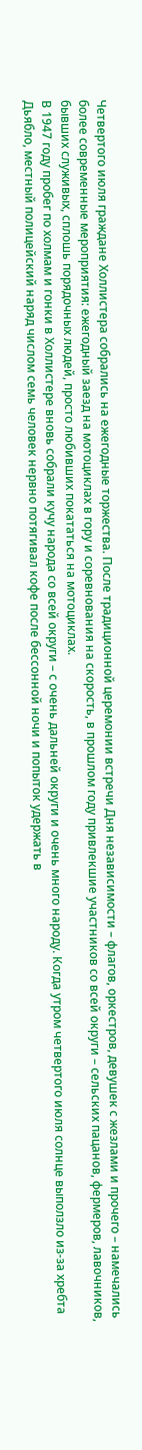Четвертого июля граждане Холлистера собрались на ежегодные торжества. После традиционной церемонии встречи Дня независимости – флагов, оркестров, девушек с жезлами и прочего – намечались более современные мероприятия: ежегодный заезд на мотоциклах в гору и соревнования на скорость, в прошлом году привлекшие участников со всей округи – сельских пацанов, фермеров, лавочников, бывших служивых, сплошь порядочных людей, просто любивших покататься на мотоциклах.
В 1947 году пробег по холмам и гонки в Холлистере вновь собрали кучу народа со всей округи – с очень дальней округи и очень много народу. Когда утром четвертого июля солнце выползло из-за хребта Дьябло, местный полицейский наряд числом семь человек нервно потягивал кофе после бессонной ночи и попыток удержать в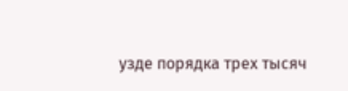узде порядка трех тысяч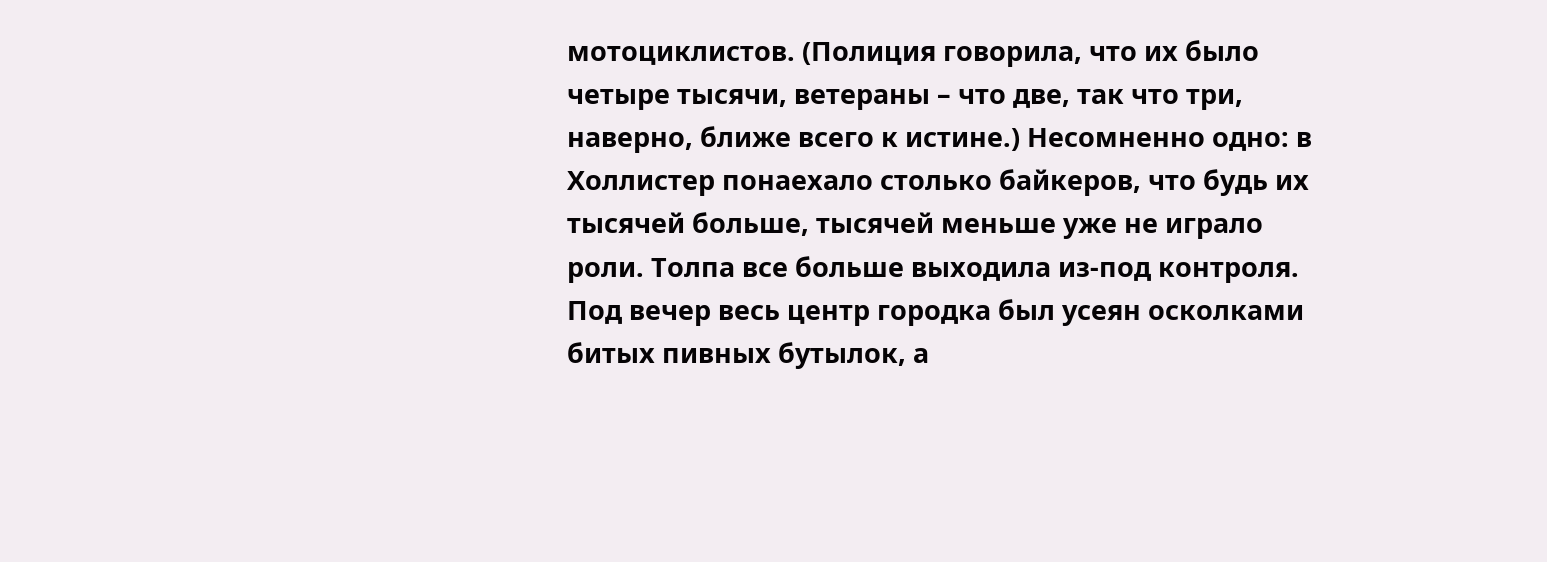мотоциклистов. (Полиция говорила, что их было четыре тысячи, ветераны – что две, так что три, наверно, ближе всего к истине.) Несомненно одно: в Холлистер понаехало столько байкеров, что будь их тысячей больше, тысячей меньше уже не играло роли. Толпа все больше выходила из-под контроля. Под вечер весь центр городка был усеян осколками битых пивных бутылок, а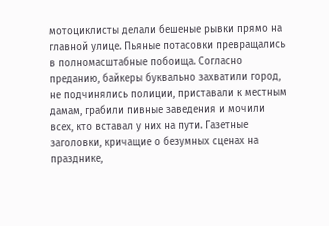мотоциклисты делали бешеные рывки прямо на главной улице. Пьяные потасовки превращались в полномасштабные побоища. Согласно преданию, байкеры буквально захватили город, не подчинялись полиции, приставали к местным дамам, грабили пивные заведения и мочили всех, кто вставал у них на пути. Газетные заголовки, кричащие о безумных сценах на празднике,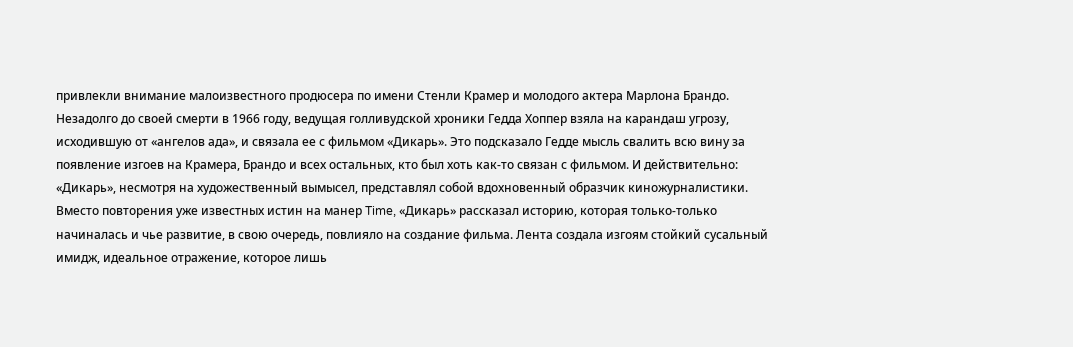привлекли внимание малоизвестного продюсера по имени Стенли Крамер и молодого актера Марлона Брандо. Незадолго до своей смерти в 1966 году, ведущая голливудской хроники Гедда Хоппер взяла на карандаш угрозу, исходившую от «ангелов ада», и связала ее с фильмом «Дикарь». Это подсказало Гедде мысль свалить всю вину за появление изгоев на Крамера, Брандо и всех остальных, кто был хоть как-то связан с фильмом. И действительно: «Дикарь», несмотря на художественный вымысел, представлял собой вдохновенный образчик киножурналистики. Вместо повторения уже известных истин на манер Time, «Дикарь» рассказал историю, которая только-только начиналась и чье развитие, в свою очередь, повлияло на создание фильма. Лента создала изгоям стойкий сусальный имидж, идеальное отражение, которое лишь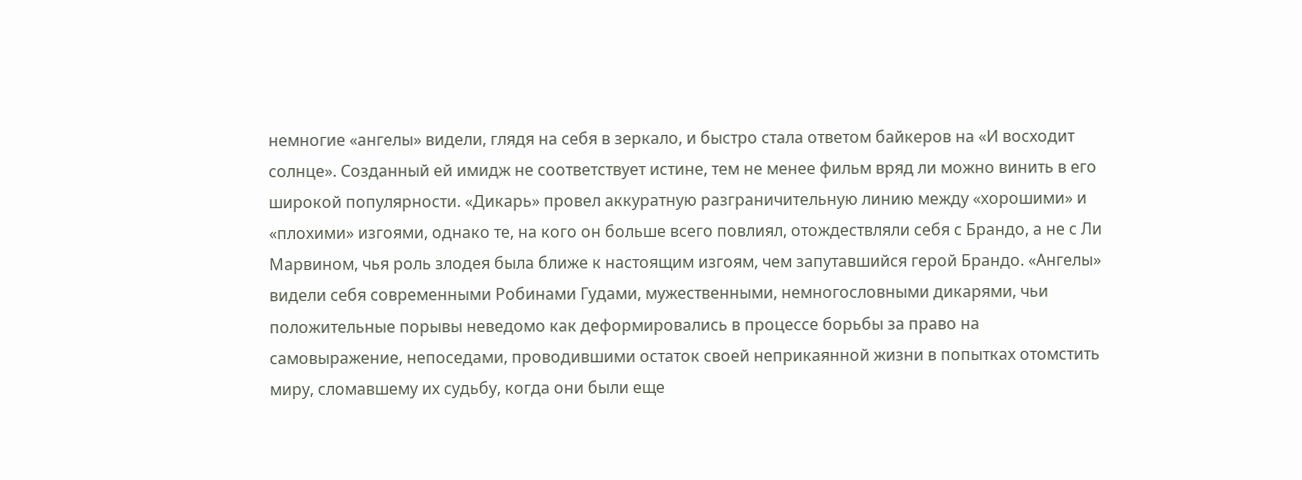немногие «ангелы» видели, глядя на себя в зеркало, и быстро стала ответом байкеров на «И восходит солнце». Созданный ей имидж не соответствует истине, тем не менее фильм вряд ли можно винить в его широкой популярности. «Дикарь» провел аккуратную разграничительную линию между «хорошими» и «плохими» изгоями, однако те, на кого он больше всего повлиял, отождествляли себя с Брандо, а не с Ли Марвином, чья роль злодея была ближе к настоящим изгоям, чем запутавшийся герой Брандо. «Ангелы» видели себя современными Робинами Гудами, мужественными, немногословными дикарями, чьи положительные порывы неведомо как деформировались в процессе борьбы за право на самовыражение, непоседами, проводившими остаток своей неприкаянной жизни в попытках отомстить миру, сломавшему их судьбу, когда они были еще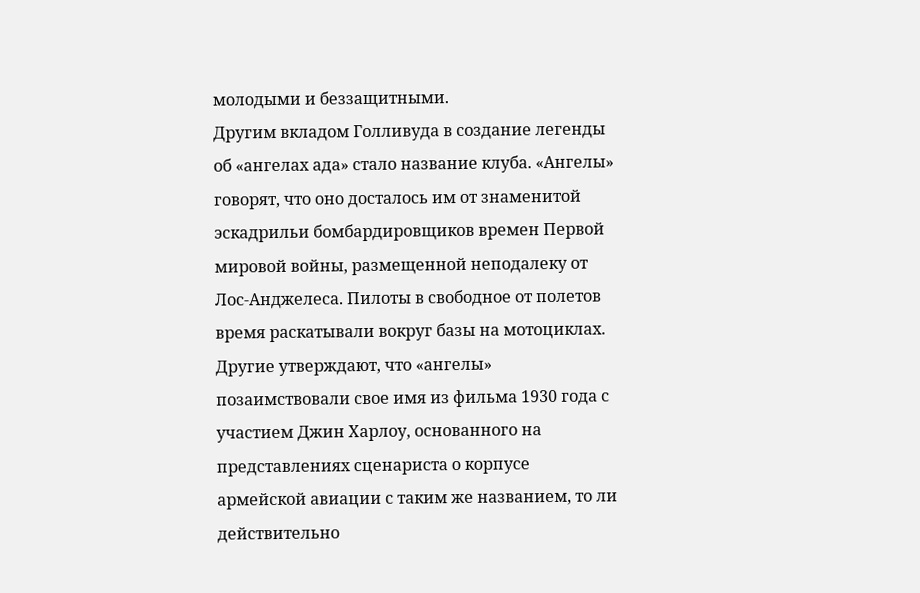молодыми и беззащитными.
Другим вкладом Голливуда в создание легенды об «ангелах ада» стало название клуба. «Ангелы» говорят, что оно досталось им от знаменитой эскадрильи бомбардировщиков времен Первой мировой войны, размещенной неподалеку от Лос-Анджелеса. Пилоты в свободное от полетов время раскатывали вокруг базы на мотоциклах. Другие утверждают, что «ангелы» позаимствовали свое имя из фильма 1930 года с участием Джин Харлоу, основанного на представлениях сценариста о корпусе армейской авиации с таким же названием, то ли действительно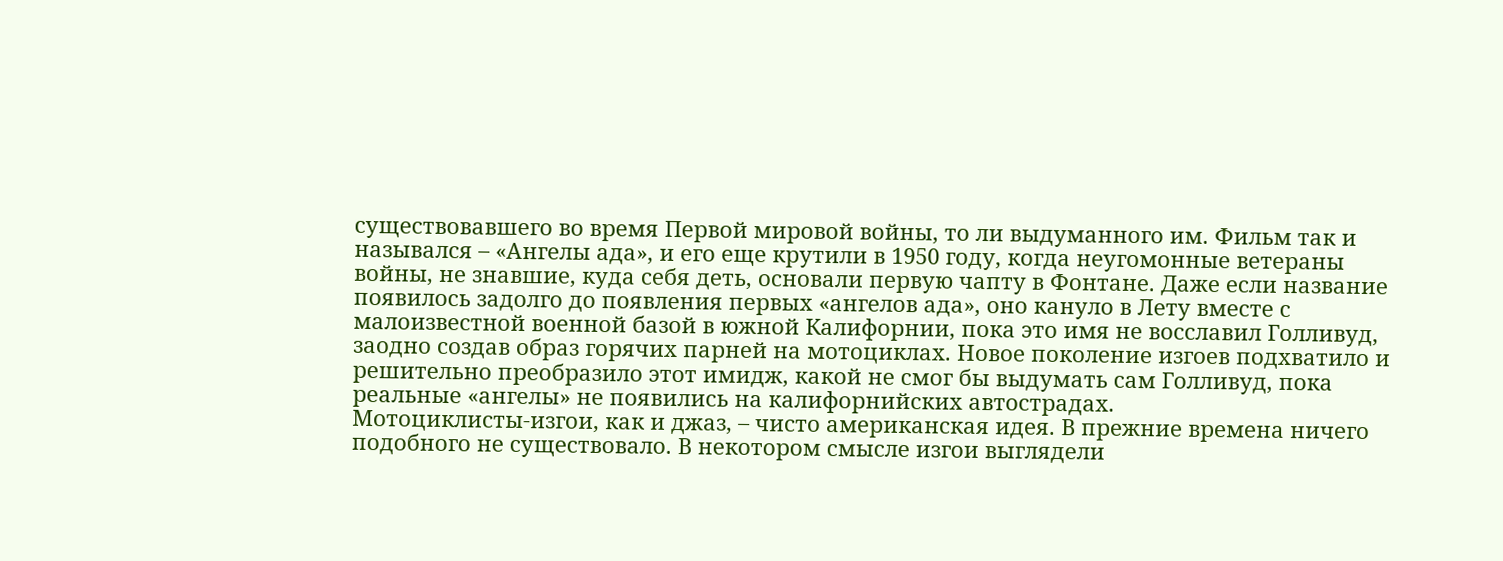существовавшего во время Первой мировой войны, то ли выдуманного им. Фильм так и назывался – «Ангелы ада», и его еще крутили в 1950 году, когда неугомонные ветераны войны, не знавшие, куда себя деть, основали первую чапту в Фонтане. Даже если название появилось задолго до появления первых «ангелов ада», оно кануло в Лету вместе с малоизвестной военной базой в южной Калифорнии, пока это имя не восславил Голливуд, заодно создав образ горячих парней на мотоциклах. Новое поколение изгоев подхватило и решительно преобразило этот имидж, какой не смог бы выдумать сам Голливуд, пока реальные «ангелы» не появились на калифорнийских автострадах.
Мотоциклисты-изгои, как и джаз, – чисто американская идея. В прежние времена ничего подобного не существовало. В некотором смысле изгои выглядели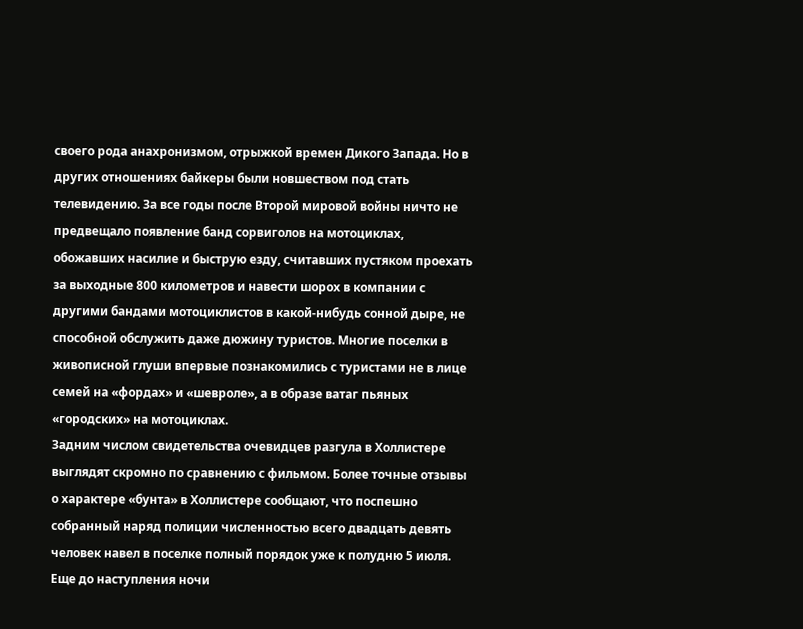своего рода анахронизмом, отрыжкой времен Дикого Запада. Но в других отношениях байкеры были новшеством под стать телевидению. За все годы после Второй мировой войны ничто не предвещало появление банд сорвиголов на мотоциклах, обожавших насилие и быструю езду, считавших пустяком проехать за выходные 800 километров и навести шорох в компании с другими бандами мотоциклистов в какой-нибудь сонной дыре, не способной обслужить даже дюжину туристов. Многие поселки в живописной глуши впервые познакомились с туристами не в лице семей на «фордах» и «шевроле», а в образе ватаг пьяных «городских» на мотоциклах.
Задним числом свидетельства очевидцев разгула в Холлистере выглядят скромно по сравнению с фильмом. Более точные отзывы о характере «бунта» в Холлистере сообщают, что поспешно собранный наряд полиции численностью всего двадцать девять человек навел в поселке полный порядок уже к полудню 5 июля. Еще до наступления ночи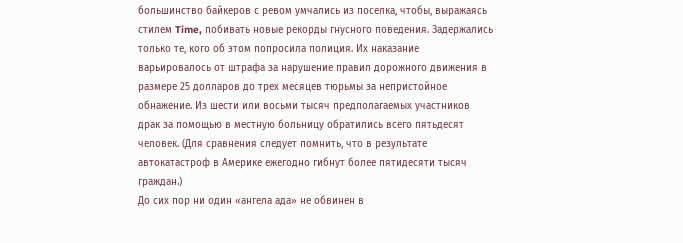большинство байкеров с ревом умчались из поселка, чтобы, выражаясь стилем Time, побивать новые рекорды гнусного поведения. Задержались только те, кого об этом попросила полиция. Их наказание варьировалось от штрафа за нарушение правил дорожного движения в размере 25 долларов до трех месяцев тюрьмы за непристойное обнажение. Из шести или восьми тысяч предполагаемых участников драк за помощью в местную больницу обратились всего пятьдесят человек. (Для сравнения следует помнить, что в результате автокатастроф в Америке ежегодно гибнут более пятидесяти тысяч граждан.)
До сих пор ни один «ангела ада» не обвинен в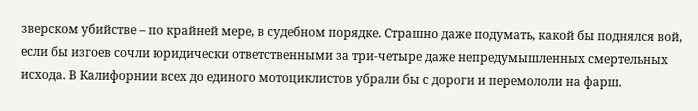зверском убийстве – по крайней мере, в судебном порядке. Страшно даже подумать, какой бы поднялся вой, если бы изгоев сочли юридически ответственными за три-четыре даже непредумышленных смертельных исхода. В Калифорнии всех до единого мотоциклистов убрали бы с дороги и перемололи на фарш.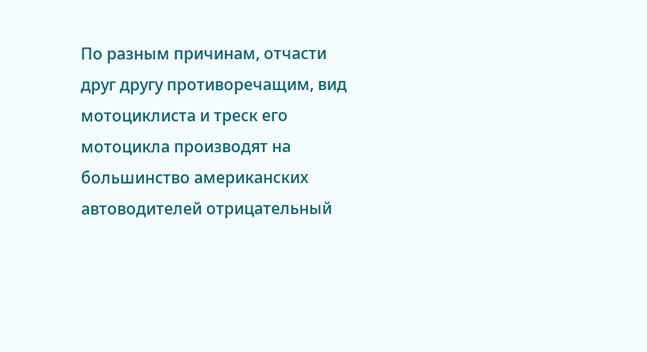По разным причинам, отчасти друг другу противоречащим, вид мотоциклиста и треск его мотоцикла производят на большинство американских автоводителей отрицательный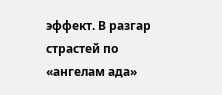эффект. В разгар страстей по «ангелам ада»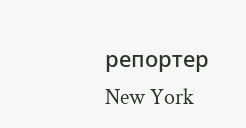репортер New York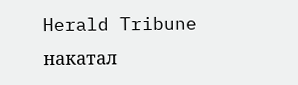Herald Tribune накатал